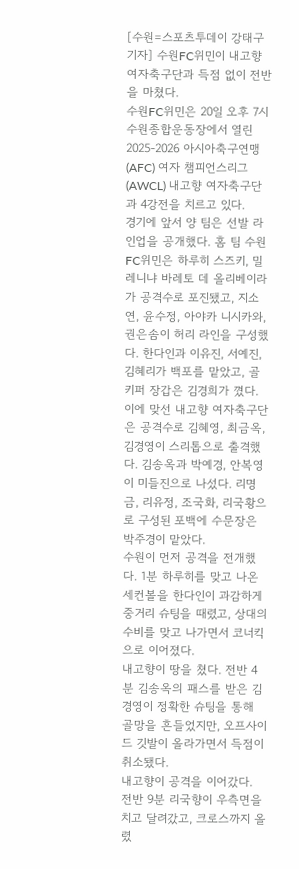[수원=스포츠투데이 강태구 기자] 수원FC위민이 내고향 여자축구단과 득점 없이 전반을 마쳤다.
수원FC위민은 20일 오후 7시 수원종합운동장에서 열린 2025-2026 아시아축구연맹(AFC) 여자 챔피언스리그(AWCL) 내고향 여자축구단과 4강전을 치르고 있다.
경기에 앞서 양 팀은 선발 라인업을 공개했다. 홈 팀 수원FC위민은 하루히 스즈키, 밀레니냐 바레토 데 올리베이라가 공격수로 포진됐고, 지소연, 윤수정, 아야카 니시카와, 권은솜이 허리 라인을 구성했다. 한다인과 이유진, 서예진, 김혜리가 백포를 맡았고, 골키퍼 장갑은 김경희가 꼈다.
이에 맞선 내고향 여자축구단은 공격수로 김혜영, 최금옥, 김경영이 스리톱으로 출격했다. 김송옥과 박예경, 안복영이 미들진으로 나섰다. 리명금, 리유정, 조국화, 리국황으로 구성된 포백에 수문장은 박주경이 맡았다.
수원이 먼저 공격을 전개했다. 1분 하루히를 맞고 나온 세컨볼을 한다인이 과감하게 중거리 슈팅을 때렸고, 상대의 수비를 맞고 나가면서 코너킥으로 이어졌다.
내고향이 땅을 쳤다. 전반 4분 김송옥의 패스를 받은 김경영이 정확한 슈팅을 통해 골망을 흔들었지만, 오프사이드 깃발이 올라가면서 득점이 취소됐다.
내고향이 공격을 이어갔다. 전반 9분 리국향이 우측면을 치고 달려갔고, 크로스까지 올렸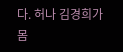다. 허나 김경희가 몸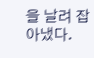을 날려 잡아냈다.